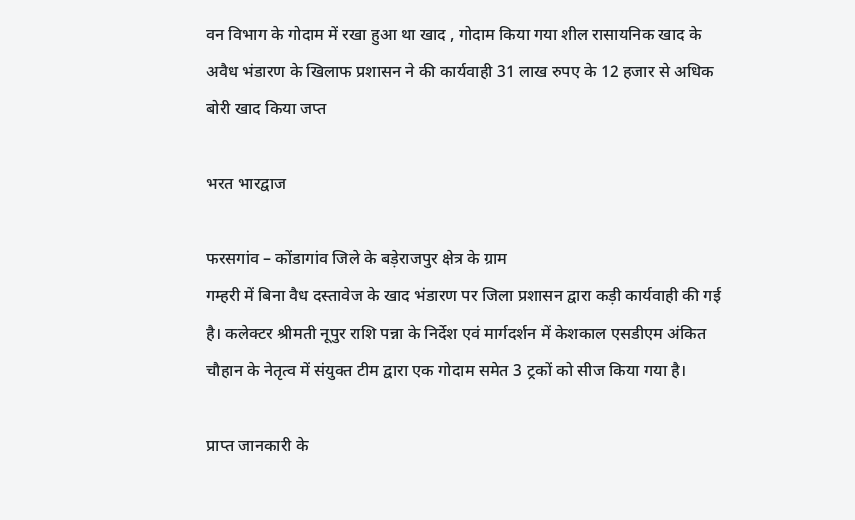वन विभाग के गोदाम में रखा हुआ था खाद , गोदाम किया गया शील रासायनिक खाद के अवैध भंडारण के खिलाफ प्रशासन ने की कार्यवाही 31 लाख रुपए के 12 हजार से अधिक बोरी खाद किया जप्त

भरत भारद्वाज

फरसगांव – कोंडागांव जिले के बड़ेराजपुर क्षेत्र के ग्राम
गम्हरी में बिना वैध दस्तावेज के खाद भंडारण पर जिला प्रशासन द्वारा कड़ी कार्यवाही की गई है। कलेक्टर श्रीमती नूपुर राशि पन्ना के निर्देश एवं मार्गदर्शन में केशकाल एसडीएम अंकित चौहान के नेतृत्व में संयुक्त टीम द्वारा एक गोदाम समेत 3 ट्रकों को सीज किया गया है।

प्राप्त जानकारी के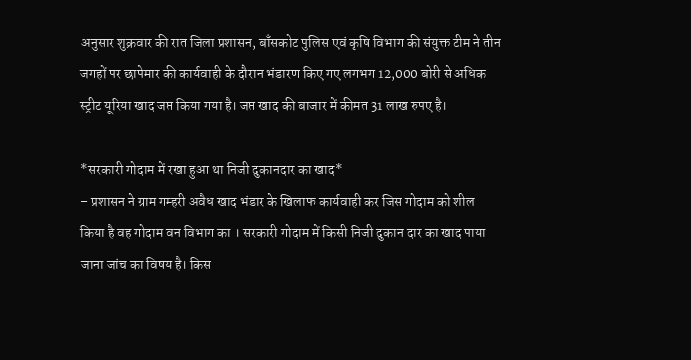अनुसार शुक्रवार की रात जिला प्रशासन, बाँसकोट पुलिस एवं कृषि विभाग की संयुक्त टीम ने तीन जगहों पर छापेमार की कार्यवाही के दौरान भंडारण किए गए लगभग 12,000 बोरी से अधिक स्ट्रीट यूरिया खाद जप्त किया गया है। जप्त खाद की बाजार में कीमत 31 लाख रुपए है।

*सरकारी गोदाम में रखा हुआ था निजी दुकानदार का खाद*
– प्रशासन ने ग्राम गम्हरी अवैध खाद भंडार के खिलाफ कार्यवाही कर जिस गोदाम को शील किया है वह गोदाम वन विभाग का । सरकारी गोदाम में किसी निजी दुकान दार का खाद पाया जाना जांच का विषय है। किस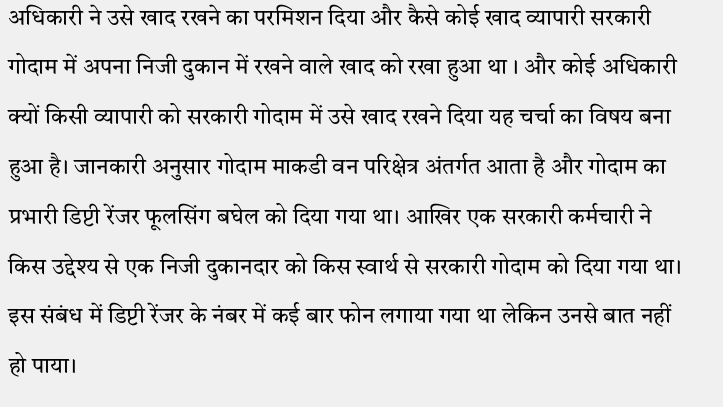अधिकारी ने उसे खाद रखने का परमिशन दिया और कैसे कोई खाद व्यापारी सरकारी गोदाम में अपना निजी दुकान में रखने वाले खाद को रखा हुआ था । और कोई अधिकारी क्यों किसी व्यापारी को सरकारी गोदाम में उसे खाद रखने दिया यह चर्चा का विषय बना हुआ है। जानकारी अनुसार गोदाम माकडी वन परिक्षेत्र अंतर्गत आता है और गोदाम का प्रभारी डिप्टी रेंजर फूलसिंग बघेल को दिया गया था। आखिर एक सरकारी कर्मचारी ने किस उद्देश्य से एक निजी दुकानदार को किस स्वार्थ से सरकारी गोदाम को दिया गया था। इस संबंध में डिप्टी रेंजर के नंबर में कई बार फोन लगाया गया था लेकिन उनसे बात नहीं हो पाया।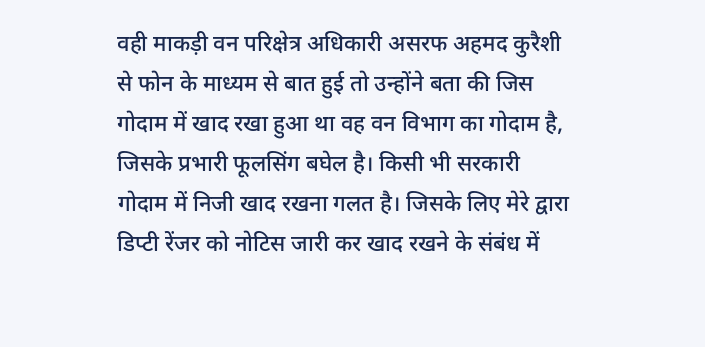वही माकड़ी वन परिक्षेत्र अधिकारी असरफ अहमद कुरैशी से फोन के माध्यम से बात हुई तो उन्होंने बता की जिस गोदाम में खाद रखा हुआ था वह वन विभाग का गोदाम है, जिसके प्रभारी फूलसिंग बघेल है। किसी भी सरकारी गोदाम में निजी खाद रखना गलत है। जिसके लिए मेरे द्वारा डिप्टी रेंजर को नोटिस जारी कर खाद रखने के संबंध में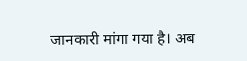जानकारी मांगा गया है। अब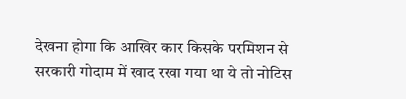देखना होगा कि आखिर कार किसके परमिशन से सरकारी गोदाम में खाद रखा गया था ये तो नोटिस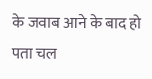के जवाब आने के बाद हो पता चल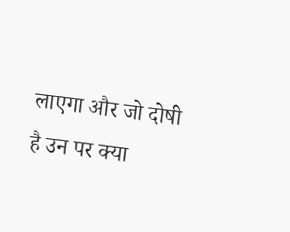लाएगा और जो दोषी है उन पर क्या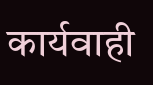कार्यवाही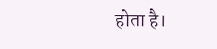होता है।